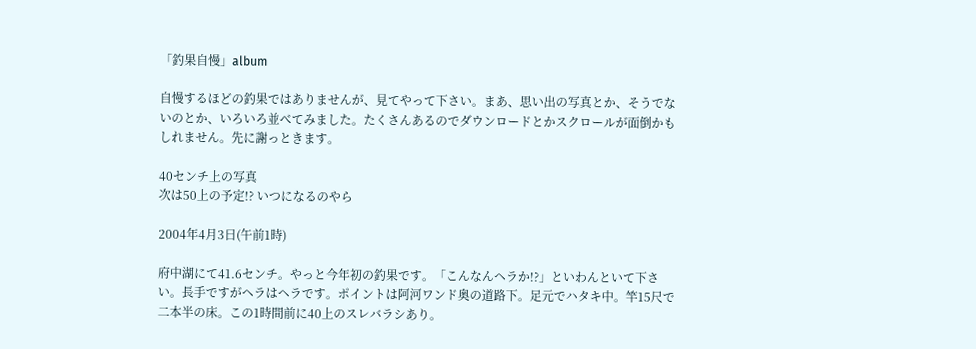「釣果自慢」album

自慢するほどの釣果ではありませんが、見てやって下さい。まあ、思い出の写真とか、そうでないのとか、いろいろ並べてみました。たくさんあるのでダウンロードとかスクロールが面倒かもしれません。先に謝っときます。

40センチ上の写真
次は50上の予定!? いつになるのやら

2004年4月3日(午前1時)

府中湖にて41.6センチ。やっと今年初の釣果です。「こんなんヘラか!?」といわんといて下さい。長手ですがヘラはヘラです。ポイントは阿河ワンド奥の道路下。足元でハタキ中。竿15尺で二本半の床。この1時間前に40上のスレバラシあり。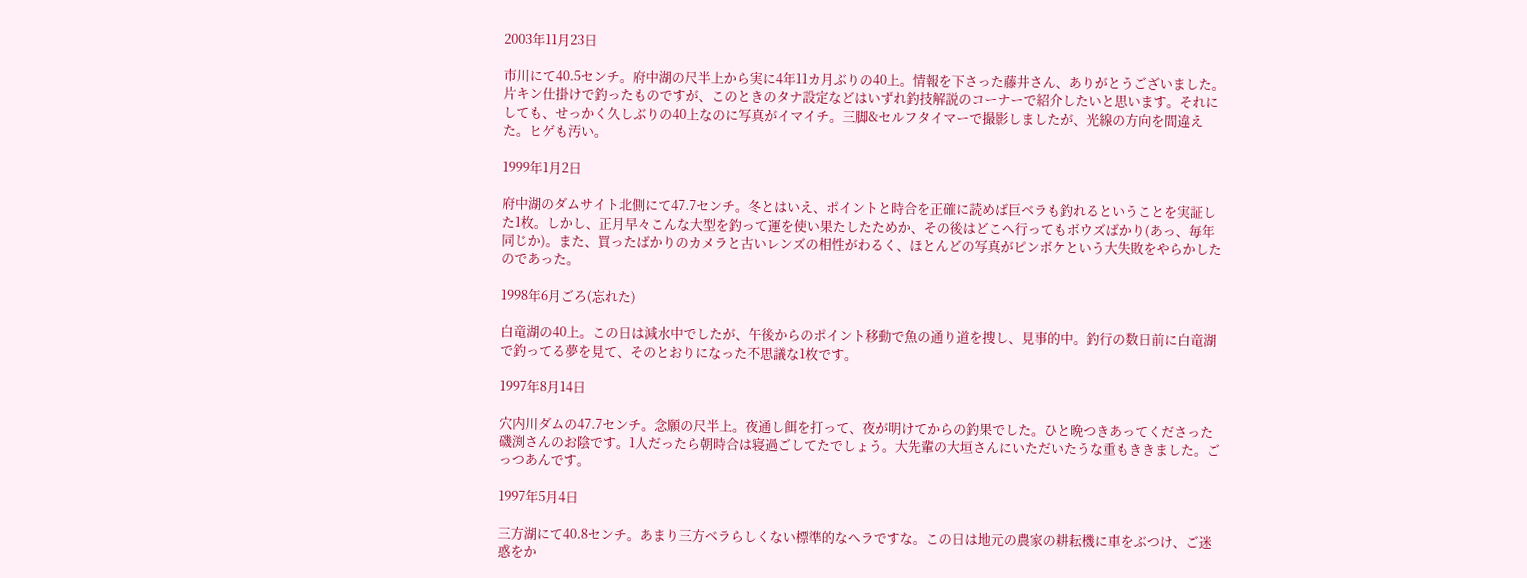2003年11月23日

市川にて40.5センチ。府中湖の尺半上から実に4年11カ月ぶりの40上。情報を下さった藤井さん、ありがとうございました。片キン仕掛けで釣ったものですが、このときのタナ設定などはいずれ釣技解説のコーナーで紹介したいと思います。それにしても、せっかく久しぶりの40上なのに写真がイマイチ。三脚&セルフタイマーで撮影しましたが、光線の方向を間違えた。ヒゲも汚い。

1999年1月2日

府中湖のダムサイト北側にて47.7センチ。冬とはいえ、ポイントと時合を正確に読めば巨ベラも釣れるということを実証した1枚。しかし、正月早々こんな大型を釣って運を使い果たしたためか、その後はどこへ行ってもボウズばかり(あっ、毎年同じか)。また、買ったばかりのカメラと古いレンズの相性がわるく、ほとんどの写真がピンボケという大失敗をやらかしたのであった。

1998年6月ごろ(忘れた)

白竜湖の40上。この日は減水中でしたが、午後からのポイント移動で魚の通り道を捜し、見事的中。釣行の数日前に白竜湖で釣ってる夢を見て、そのとおりになった不思議な1枚です。

1997年8月14日

穴内川ダムの47.7センチ。念願の尺半上。夜通し餌を打って、夜が明けてからの釣果でした。ひと晩つきあってくださった磯渕さんのお陰です。1人だったら朝時合は寝過ごしてたでしょう。大先輩の大垣さんにいただいたうな重もききました。ごっつあんです。

1997年5月4日

三方湖にて40.8センチ。あまり三方ベラらしくない標準的なヘラですな。この日は地元の農家の耕耘機に車をぶつけ、ご迷惑をか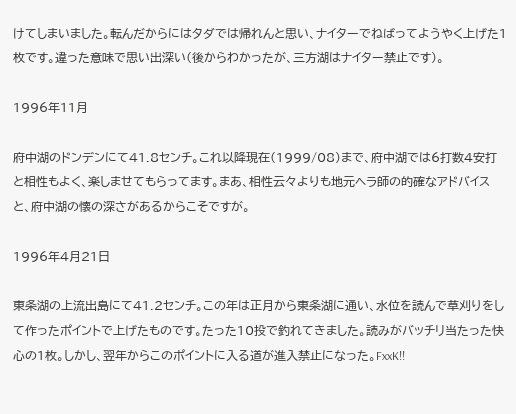けてしまいました。転んだからにはタダでは帰れんと思い、ナイターでねばってようやく上げた1枚です。違った意味で思い出深い(後からわかったが、三方湖はナイター禁止です)。

1996年11月

府中湖のドンデンにて41.8センチ。これ以降現在(1999/08)まで、府中湖では6打数4安打と相性もよく、楽しませてもらってます。まあ、相性云々よりも地元ヘラ師の的確なアドバイスと、府中湖の懐の深さがあるからこそですが。

1996年4月21日

東条湖の上流出島にて41.2センチ。この年は正月から東条湖に通い、水位を読んで草刈りをして作ったポイントで上げたものです。たった10投で釣れてきました。読みがバッチリ当たった快心の1枚。しかし、翌年からこのポイントに入る道が進入禁止になった。FxxK!!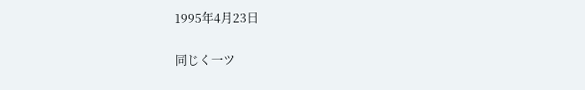1995年4月23日

同じく一ツ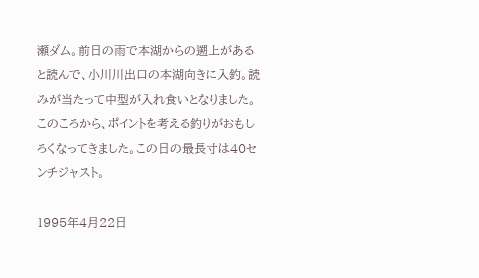瀬ダム。前日の雨で本湖からの遡上があると読んで、小川川出口の本湖向きに入釣。読みが当たって中型が入れ食いとなりました。このころから、ポイントを考える釣りがおもしろくなってきました。この日の最長寸は40センチジャスト。

1995年4月22日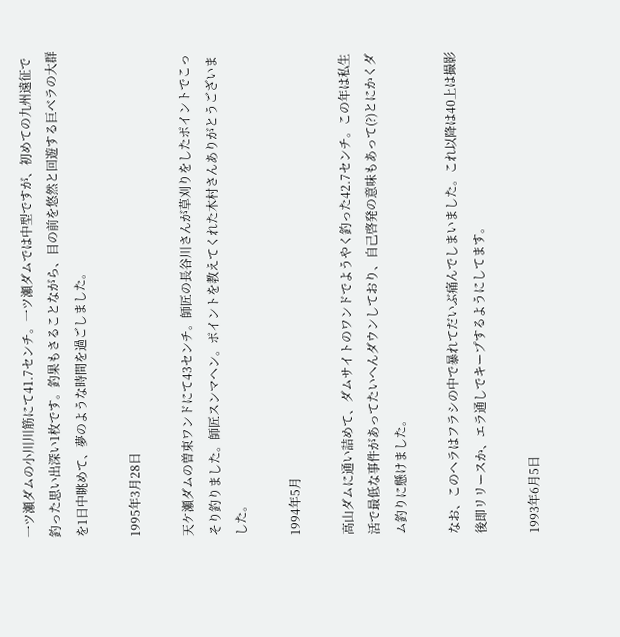一ツ瀬ダムの小川川筋にて41.7センチ。一ツ瀬ダムでは中型ですが、初めての九州遠征で釣った思い出深い1枚です。釣果もさることながら、目の前を悠然と回遊する巨ベラの大群を1日中眺めて、夢のような時間を過ごしました。

1995年3月28日

天ケ瀬ダムの曽束ワンドにて43センチ。師匠の長谷川さんが草刈りをしたポイントでこっそり釣りました。師匠スンマヘン。ポイントを教えてくれた木村さんありがとうございました。

1994年5月

高山ダムに通い詰めて、ダムサイトのワンドでようやく釣った42.7センチ。この年は私生活で最低な事件があってたいへんダウンしており、自己啓発の意味もあって(?)とにかくダム釣りに懸けました。

なお、このヘラはフラシの中で暴れてだいぶ痛んでしまいました。これ以降は40上は撮影後即リリースか、エラ通しでキープするようにしてます。

1993年6月5日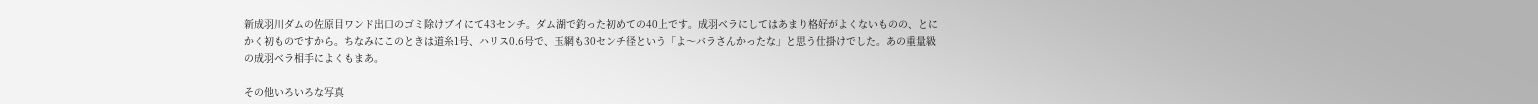新成羽川ダムの佐原目ワンド出口のゴミ除けブイにて43センチ。ダム湖で釣った初めての40上です。成羽ベラにしてはあまり格好がよくないものの、とにかく初ものですから。ちなみにこのときは道糸1号、ハリス0.6号で、玉網も30センチ径という「よ〜バラさんかったな」と思う仕掛けでした。あの重量級の成羽ベラ相手によくもまあ。

その他いろいろな写真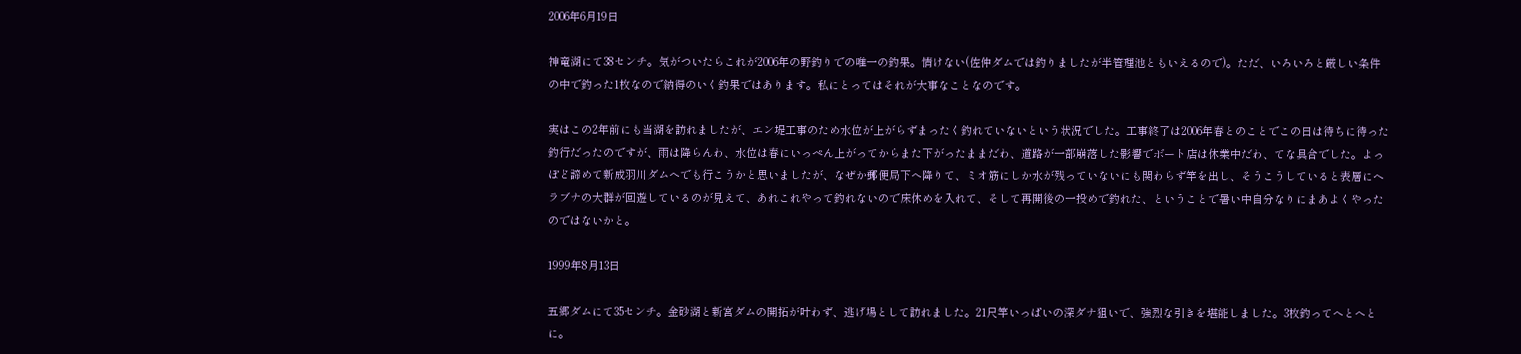2006年6月19日

神竜湖にて38センチ。気がついたらこれが2006年の野釣りでの唯一の釣果。情けない(佐仲ダムでは釣りましたが半管理池ともいえるので)。ただ、いろいろと厳しい条件の中で釣った1枚なので納得のいく釣果ではあります。私にとってはそれが大事なことなのです。

実はこの2年前にも当湖を訪れましたが、エン堤工事のため水位が上がらずまったく釣れていないという状況でした。工事終了は2006年春とのことでこの日は待ちに待った釣行だったのですが、雨は降らんわ、水位は春にいっぺん上がってからまた下がったままだわ、道路が一部崩落した影響でボート店は休業中だわ、てな具合でした。よっぽど諦めて新成羽川ダムへでも行こうかと思いましたが、なぜか郵便局下へ降りて、ミオ筋にしか水が残っていないにも関わらず竿を出し、そうこうしていると表層にヘラブナの大群が回遊しているのが見えて、あれこれやって釣れないので床休めを入れて、そして再開後の一投めで釣れた、ということで暑い中自分なりにまあよくやったのではないかと。

1999年8月13日

五郷ダムにて35センチ。金砂湖と新宮ダムの開拓が叶わず、逃げ場として訪れました。21尺竿いっぱいの深ダナ狙いで、強烈な引きを堪能しました。3枚釣ってへとへとに。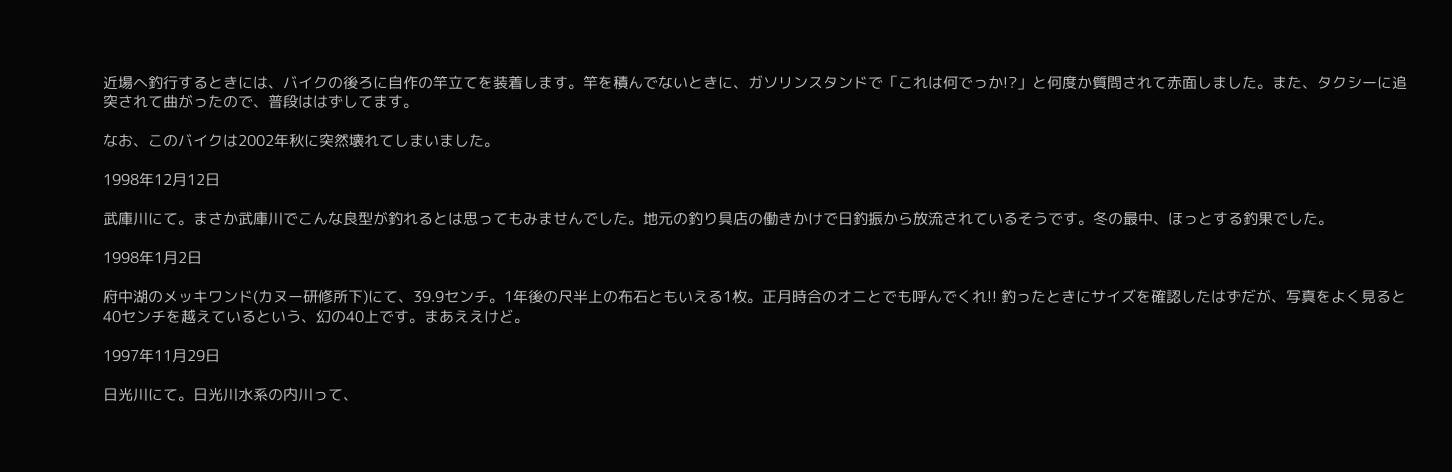近場へ釣行するときには、バイクの後ろに自作の竿立てを装着します。竿を積んでないときに、ガソリンスタンドで「これは何でっか!?」と何度か質問されて赤面しました。また、タクシーに追突されて曲がったので、普段ははずしてます。

なお、このバイクは2002年秋に突然壊れてしまいました。

1998年12月12日

武庫川にて。まさか武庫川でこんな良型が釣れるとは思ってもみませんでした。地元の釣り具店の働きかけで日釣振から放流されているそうです。冬の最中、ほっとする釣果でした。

1998年1月2日

府中湖のメッキワンド(カヌー研修所下)にて、39.9センチ。1年後の尺半上の布石ともいえる1枚。正月時合のオニとでも呼んでくれ!! 釣ったときにサイズを確認したはずだが、写真をよく見ると40センチを越えているという、幻の40上です。まあええけど。

1997年11月29日

日光川にて。日光川水系の内川って、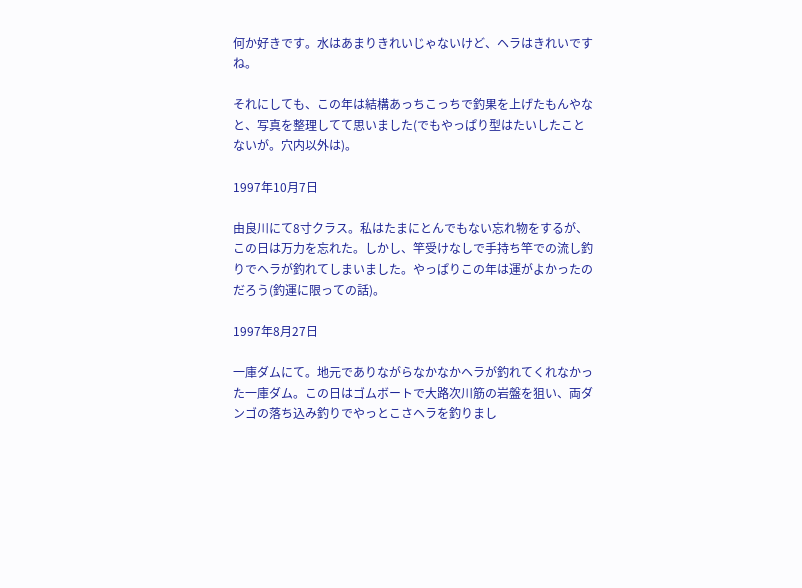何か好きです。水はあまりきれいじゃないけど、ヘラはきれいですね。

それにしても、この年は結構あっちこっちで釣果を上げたもんやなと、写真を整理してて思いました(でもやっぱり型はたいしたことないが。穴内以外は)。

1997年10月7日

由良川にて8寸クラス。私はたまにとんでもない忘れ物をするが、この日は万力を忘れた。しかし、竿受けなしで手持ち竿での流し釣りでヘラが釣れてしまいました。やっぱりこの年は運がよかったのだろう(釣運に限っての話)。

1997年8月27日

一庫ダムにて。地元でありながらなかなかヘラが釣れてくれなかった一庫ダム。この日はゴムボートで大路次川筋の岩盤を狙い、両ダンゴの落ち込み釣りでやっとこさヘラを釣りまし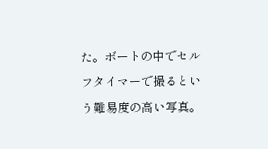た。ボートの中でセルフタイマーで撮るという難易度の高い写真。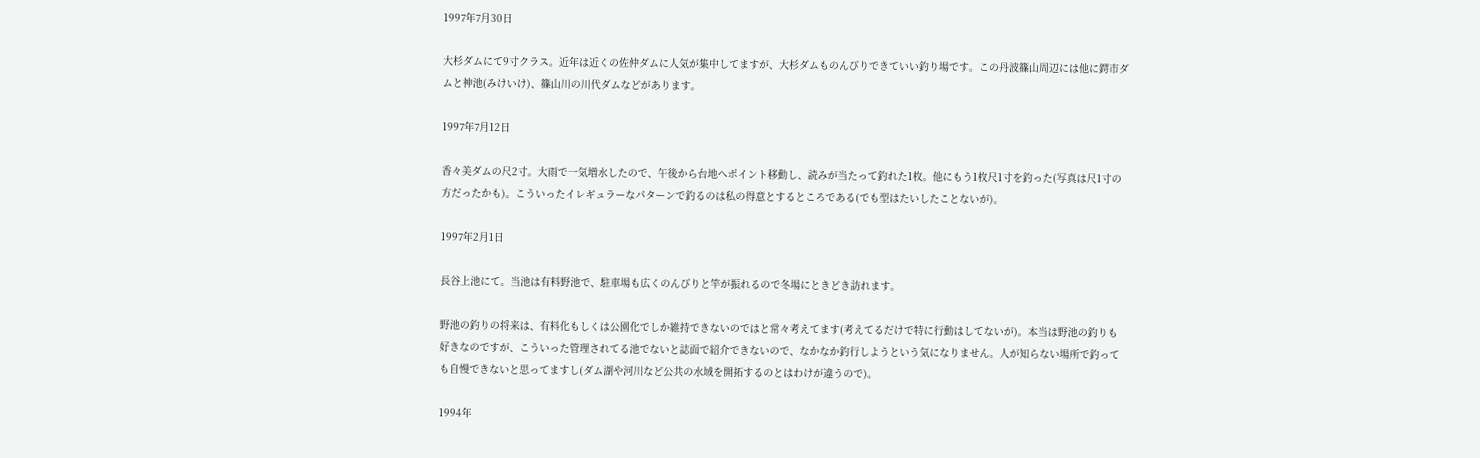1997年7月30日

大杉ダムにて9寸クラス。近年は近くの佐仲ダムに人気が集中してますが、大杉ダムものんびりできていい釣り場です。この丹波篠山周辺には他に鍔市ダムと神池(みけいけ)、篠山川の川代ダムなどがあります。

1997年7月12日

香々美ダムの尺2寸。大雨で一気増水したので、午後から台地へポイント移動し、読みが当たって釣れた1枚。他にもう1枚尺1寸を釣った(写真は尺1寸の方だったかも)。こういったイレギュラーなパターンで釣るのは私の得意とするところである(でも型はたいしたことないが)。

1997年2月1日

長谷上池にて。当池は有料野池で、駐車場も広くのんびりと竿が振れるので冬場にときどき訪れます。

野池の釣りの将来は、有料化もしくは公園化でしか維持できないのではと常々考えてます(考えてるだけで特に行動はしてないが)。本当は野池の釣りも好きなのですが、こういった管理されてる池でないと誌面で紹介できないので、なかなか釣行しようという気になりません。人が知らない場所で釣っても自慢できないと思ってますし(ダム湖や河川など公共の水域を開拓するのとはわけが違うので)。

1994年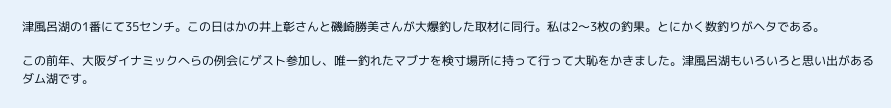津風呂湖の1番にて35センチ。この日はかの井上彰さんと磯崎勝美さんが大爆釣した取材に同行。私は2〜3枚の釣果。とにかく数釣りがヘタである。

この前年、大阪ダイナミックへらの例会にゲスト参加し、唯一釣れたマブナを検寸場所に持って行って大恥をかきました。津風呂湖もいろいろと思い出があるダム湖です。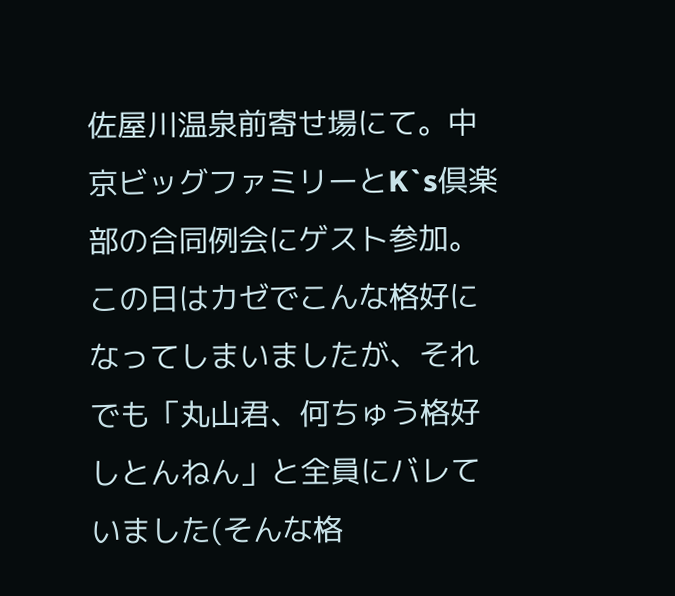佐屋川温泉前寄せ場にて。中京ビッグファミリーとK`s倶楽部の合同例会にゲスト参加。この日はカゼでこんな格好になってしまいましたが、それでも「丸山君、何ちゅう格好しとんねん」と全員にバレていました(そんな格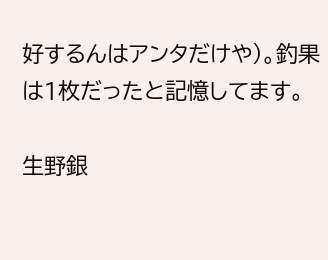好するんはアンタだけや)。釣果は1枚だったと記憶してます。

生野銀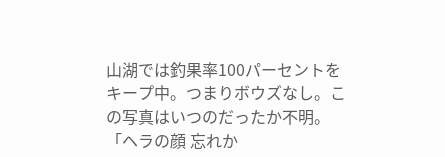山湖では釣果率100パーセントをキープ中。つまりボウズなし。この写真はいつのだったか不明。「ヘラの顔 忘れか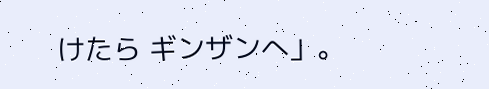けたら ギンザンへ」。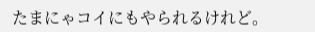たまにゃコイにもやられるけれど。